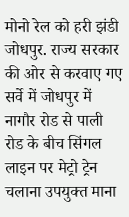मोनो रेल को हरी झंडी
जोधपुर. राज्य सरकार की ओर से करवाए गए सर्वे में जोधपुर में नागौर रोड से पाली रोड के बीच सिंगल लाइन पर मेट्रो ट्रेन चलाना उपयुक्त माना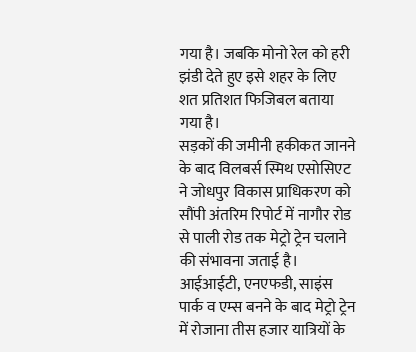गया है। जबकि मोनो रेल को हरी झंडी देते हुए इसे शहर के लिए शत प्रतिशत फिजिबल बताया गया है।
सड़कों की जमीनी हकीकत जानने के बाद विलबर्स स्मिथ एसोसिएट ने जोधपुर विकास प्राधिकरण को सौंपी अंतरिम रिपोर्ट में नागौर रोड से पाली रोड तक मेट्रो ट्रेन चलाने की संभावना जताई है। आईआईटी, एनएफडी, साइंस पार्क व एम्स बनने के बाद मेट्रो ट्रेन में रोजाना तीस हजार यात्रियों के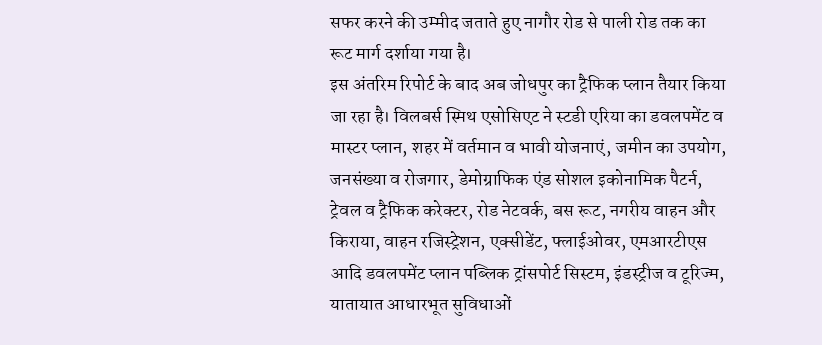सफर करने की उम्मीद जताते हुए नागौर रोड से पाली रोड तक का रूट मार्ग दर्शाया गया है।
इस अंतरिम रिपोर्ट के बाद अब जोधपुर का ट्रैफिक प्लान तैयार किया जा रहा है। विलबर्स स्मिथ एसोसिएट ने स्टडी एरिया का डवलपमेंट व मास्टर प्लान, शहर में वर्तमान व भावी योजनाएं, जमीन का उपयोग, जनसंख्या व रोजगार, डेमोग्राफिक एंड सोशल इकोनामिक पैटर्न, ट्रेवल व ट्रैफिक करेक्टर, रोड नेटवर्क, बस रूट, नगरीय वाहन और किराया, वाहन रजिस्ट्रेशन, एक्सीडेंट, फ्लाईओवर, एमआरटीएस आदि डवलपमेंट प्लान पब्लिक ट्रांसपोर्ट सिस्टम, इंडस्ट्रीज व टूरिज्म, यातायात आधारभूत सुविधाओं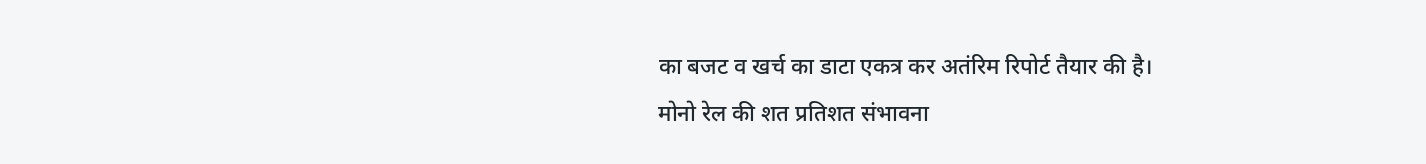का बजट व खर्च का डाटा एकत्र कर अतंरिम रिपोर्ट तैयार की है।
मोनो रेल की शत प्रतिशत संभावना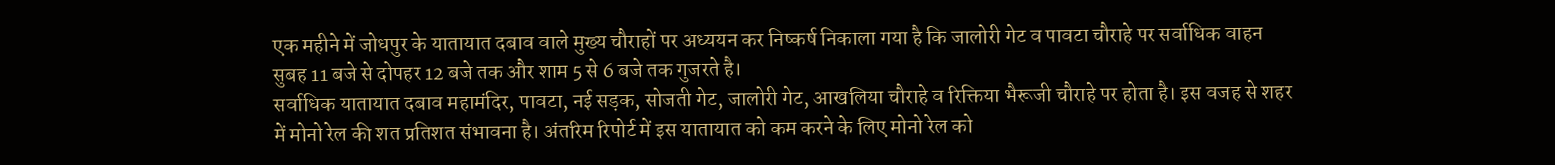एक महीने में जोधपुर के यातायात दबाव वाले मुख्य चौराहों पर अध्ययन कर निष्कर्ष निकाला गया है कि जालोरी गेट व पावटा चौराहे पर सर्वाधिक वाहन सुबह 11 बजे से दोपहर 12 बजे तक और शाम 5 से 6 बजे तक गुजरते है।
सर्वाधिक यातायात दबाव महामंदिर, पावटा, नई सड़क, सोजती गेट, जालोरी गेट, आखलिया चौराहे व रिक्तिया भैरूजी चौराहे पर होता है। इस वजह से शहर में मोनो रेल की शत प्रतिशत संभावना है। अंतरिम रिपोर्ट में इस यातायात को कम करने के लिए मोनो रेल को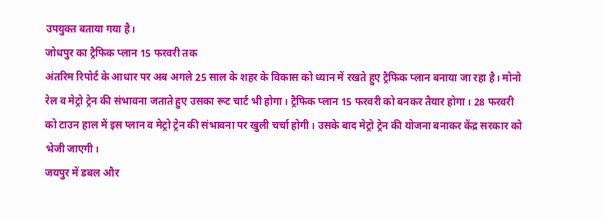उपयुक्त बताया गया है।
जोधपुर का ट्रैफिक प्लान 15 फरवरी तक
अंतरिम रिपोर्ट के आधार पर अब अगले 25 साल के शहर के विकास को ध्यान में रखते हुए ट्रैफिक प्लान बनाया जा रहा है। मोनो रेल व मेट्रो ट्रेन की संभावना जताते हुए उसका रूट चार्ट भी होगा। ट्रैफिक प्लान 15 फरवरी को बनकर तैयार होगा। 28 फरवरी को टाउन हाल में इस प्लान व मेट्रो ट्रेन की संभावना पर खुली चर्चा होगी। उसके बाद मेट्रो ट्रेन की योजना बनाकर केंद्र सरकार को भेजी जाएगी।
जयपुर में डबल और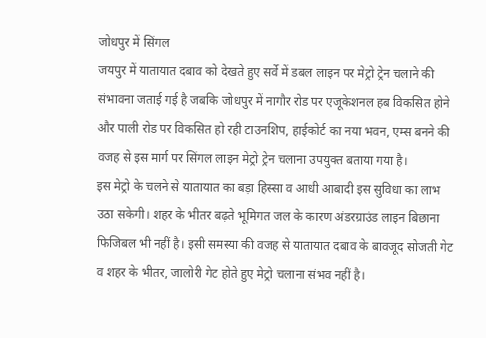जोधपुर में सिंगल
जयपुर में यातायात दबाव को देखते हुए सर्वे में डबल लाइन पर मेट्रो ट्रेन चलाने की संभावना जताई गई है जबकि जोधपुर में नागौर रोड पर एजूकेशनल हब विकसित होने और पाली रोड पर विकसित हो रही टाउनशिप, हाईकोर्ट का नया भवन, एम्स बनने की वजह से इस मार्ग पर सिंगल लाइन मेट्रो ट्रेन चलाना उपयुक्त बताया गया है।
इस मेट्रो के चलने से यातायात का बड़ा हिस्सा व आधी आबादी इस सुविधा का लाभ उठा सकेगी। शहर के भीतर बढ़ते भूमिगत जल के कारण अंडरग्राउंड लाइन बिछाना फिजिबल भी नहीं है। इसी समस्या की वजह से यातायात दबाव के बावजूद सोजती गेट व शहर के भीतर, जालोरी गेट होते हुए मेट्रो चलाना संभव नहीं है।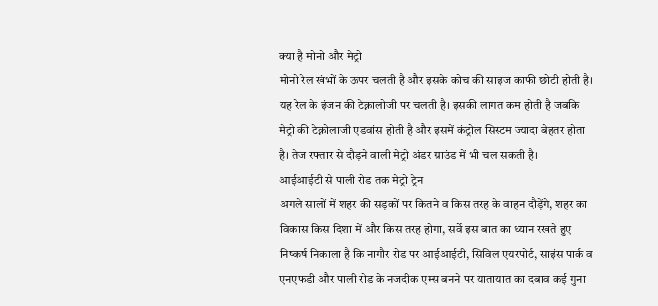क्या है मोनो और मेट्रो
मोनो रेल खंभों के ऊपर चलती है और इसके कोच की साइज काफी छोटी होती है। यह रेल के इंजन की टेक्नालोजी पर चलती है। इसकी लागत कम होती है जबकि मेट्रो की टेक्नोलाजी एडवांस होती है और इसमें कंट्रोल सिस्टम ज्यादा बेहतर होता है। तेज रफ्तार से दौड़ने वाली मेट्रो अंडर ग्राउंड में भी चल सकती है।
आईआईटी से पाली रोड तक मेट्रो ट्रेन
अगले सालों में शहर की सड़कों पर कितने व किस तरह के वाहन दौड़ेंगे, शहर का विकास किस दिशा में और किस तरह होगा, सर्वे इस बात का ध्यान रखते हुए निष्कर्ष निकाला है कि नागौर रोड पर आईआईटी, सिविल एयरपोर्ट, साइंस पार्क व एनएफडी और पाली रोड के नजदीक एम्स बनने पर यातायात का दबाव कई गुना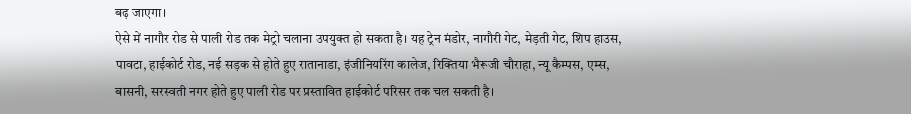बढ़ जाएगा।
ऐसे में नागौर रोड से पाली रोड तक मेट्रो चलाना उपयुक्त हो सकता है। यह ट्रेन मंडोर, नागौरी गेट, मेड़ती गेट, शिप हाउस, पावटा, हाईकोर्ट रोड, नई सड़क से होते हुए रातानाडा, इंजीनियरिंग कालेज, रिक्तिया भैरूजी चौराहा, न्यू कैम्पस, एम्स, बासनी, सरस्वती नगर होते हुए पाली रोड पर प्रस्तावित हाईकोर्ट परिसर तक चल सकती है।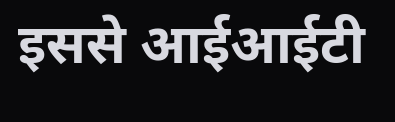इससे आईआईटी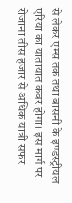से लेकर एम्स तक तथा बासनी के इण्डस्ट्रीयल एरिया का यातायात कवर होगा। इस मार्ग पर रोजाना तीस हजार से अधिक यात्री सफर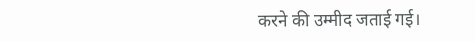करने की उम्मीद जताई गई।